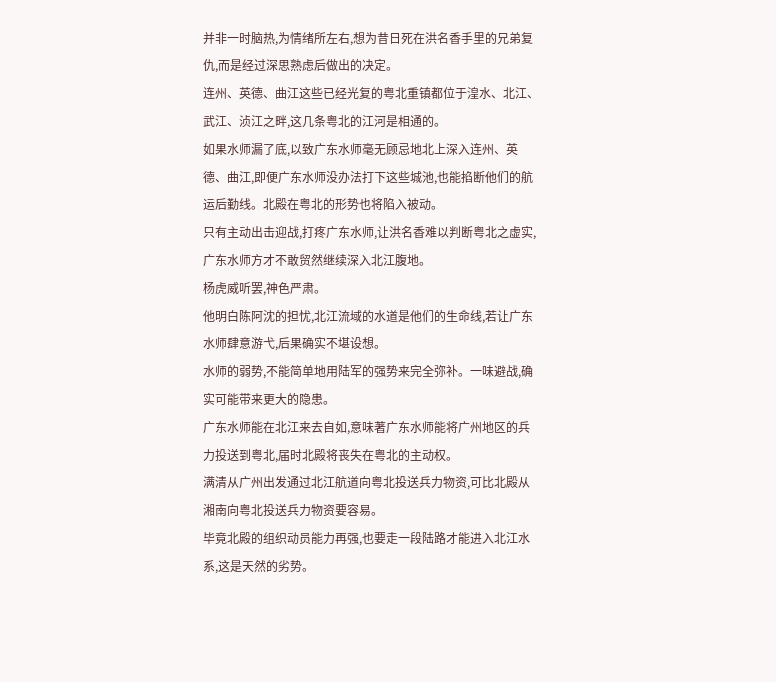并非一时脑热,为情绪所左右,想为昔日死在洪名香手里的兄弟复仇,而是经过深思熟虑后做出的决定。
连州、英德、曲江这些已经光复的粤北重镇都位于湟水、北江、武江、浈江之畔,这几条粤北的江河是相通的。
如果水师漏了底,以致广东水师毫无顾忌地北上深入连州、英德、曲江,即便广东水师没办法打下这些城池,也能掐断他们的航运后勤线。北殿在粤北的形势也将陷入被动。
只有主动出击迎战,打疼广东水师,让洪名香难以判断粤北之虚实,广东水师方才不敢贸然继续深入北江腹地。
杨虎威听罢,神色严肃。
他明白陈阿沈的担忧,北江流域的水道是他们的生命线,若让广东水师肆意游弋,后果确实不堪设想。
水师的弱势,不能简单地用陆军的强势来完全弥补。一味避战,确实可能带来更大的隐患。
广东水师能在北江来去自如,意味著广东水师能将广州地区的兵力投送到粤北,届时北殿将丧失在粤北的主动权。
满清从广州出发通过北江航道向粤北投送兵力物资,可比北殿从湘南向粤北投送兵力物资要容易。
毕竟北殿的组织动员能力再强,也要走一段陆路才能进入北江水系,这是天然的劣势。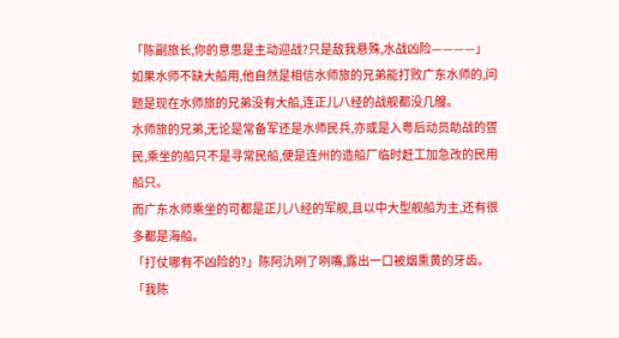「陈副旅长,你的意思是主动迎战?只是敌我悬殊,水战凶险————」
如果水师不缺大船用,他自然是相信水师旅的兄弟能打败广东水师的,问题是现在水师旅的兄弟没有大船,连正儿八经的战舰都没几艘。
水师旅的兄弟,无论是常备军还是水师民兵,亦或是入粤后动员助战的疍民,乘坐的船只不是寻常民船,便是连州的造船厂临时赶工加急改的民用船只。
而广东水师乘坐的可都是正儿八经的军舰,且以中大型舰船为主,还有很多都是海船。
「打仗哪有不凶险的?」陈阿氿咧了咧嘴,露出一口被烟熏黄的牙齿。
「我陈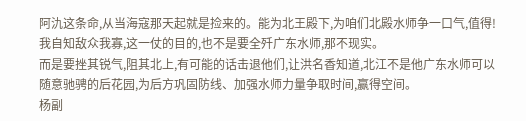阿氿这条命,从当海寇那天起就是捡来的。能为北王殿下,为咱们北殿水师争一口气,值得!
我自知敌众我寡,这一仗的目的,也不是要全歼广东水师,那不现实。
而是要挫其锐气,阻其北上,有可能的话击退他们,让洪名香知道,北江不是他广东水师可以随意驰骋的后花园,为后方巩固防线、加强水师力量争取时间,赢得空间。
杨副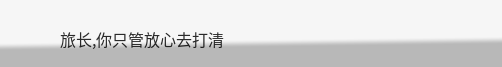旅长,你只管放心去打清